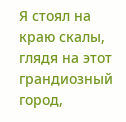Я стоял на краю скалы, глядя на этот грандиозный город,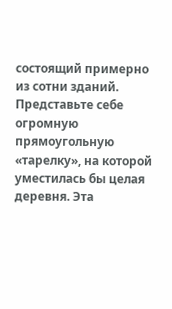состоящий примерно из сотни зданий. Представьте себе огромную прямоугольную «тарелку», на которой уместилась бы целая деревня. Эта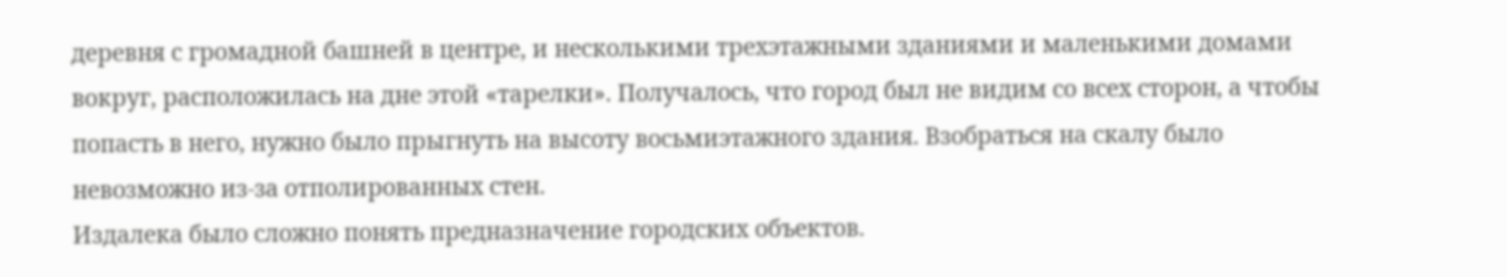деревня с громадной башней в центре, и несколькими трехэтажными зданиями и маленькими домами вокруг, расположилась на дне этой «тарелки». Получалось, что город был не видим со всех сторон, а чтобы попасть в него, нужно было прыгнуть на высоту восьмиэтажного здания. Взобраться на скалу было невозможно из-за отполированных стен.
Издалека было сложно понять предназначение городских объектов.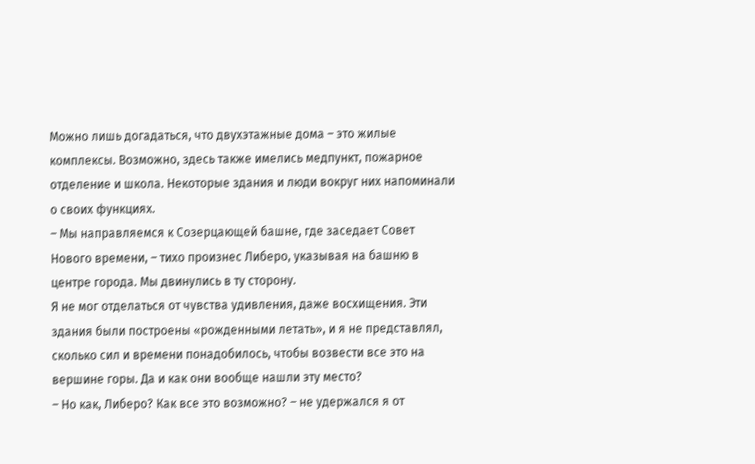Можно лишь догадаться, что двухэтажные дома – это жилые комплексы. Возможно, здесь также имелись медпункт, пожарное отделение и школа. Некоторые здания и люди вокруг них напоминали о своих функциях.
– Мы направляемся к Созерцающей башне, где заседает Совет Нового времени, – тихо произнес Либеро, указывая на башню в центре города. Мы двинулись в ту сторону.
Я не мог отделаться от чувства удивления, даже восхищения. Эти здания были построены «рожденными летать», и я не представлял, сколько сил и времени понадобилось, чтобы возвести все это на вершине горы. Да и как они вообще нашли эту место?
– Но как, Либеро? Как все это возможно? – не удержался я от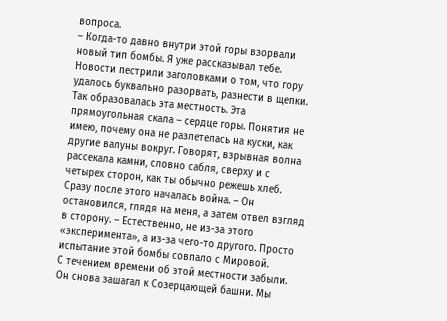вопроса.
– Когда-то давно внутри этой горы взорвали новый тип бомбы. Я уже рассказывал тебе. Новости пестрили заголовками о том, что гору удалось буквально разорвать, разнести в щепки. Так образовалась эта местность. Эта прямоугольная скала – сердце горы. Понятия не имею, почему она не разлетелась на куски, как другие валуны вокруг. Говорят, взрывная волна рассекала камни, словно сабля, сверху и с четырех сторон, как ты обычно режешь хлеб. Сразу после этого началась война. – Он остановился, глядя на меня, а затем отвел взгляд в сторону. – Естественно, не из-за этого «эксперимента», а из-за чего-то другого. Просто испытание этой бомбы совпало с Мировой.
С течением времени об этой местности забыли.
Он снова зашагал к Созерцающей башни. Мы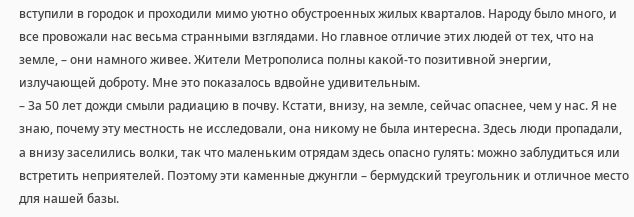вступили в городок и проходили мимо уютно обустроенных жилых кварталов. Народу было много, и все провожали нас весьма странными взглядами. Но главное отличие этих людей от тех, что на земле, – они намного живее. Жители Метрополиса полны какой-то позитивной энергии, излучающей доброту. Мне это показалось вдвойне удивительным.
– За 50 лет дожди смыли радиацию в почву. Кстати, внизу, на земле, сейчас опаснее, чем у нас. Я не знаю, почему эту местность не исследовали, она никому не была интересна. Здесь люди пропадали, а внизу заселились волки, так что маленьким отрядам здесь опасно гулять: можно заблудиться или встретить неприятелей. Поэтому эти каменные джунгли – бермудский треугольник и отличное место для нашей базы.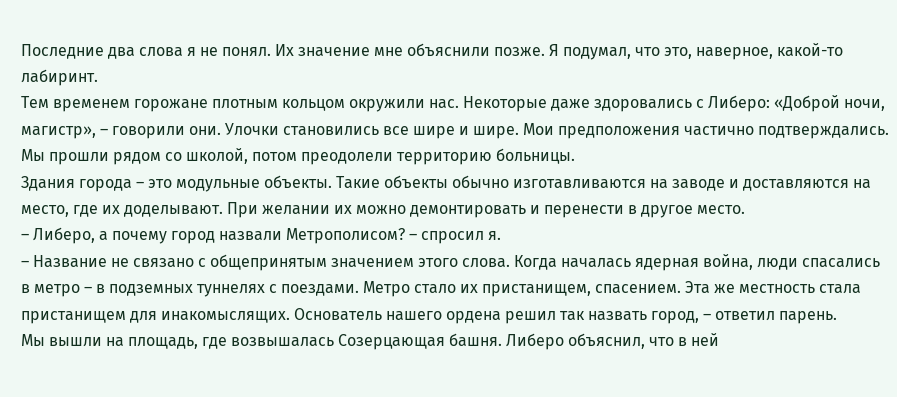Последние два слова я не понял. Их значение мне объяснили позже. Я подумал, что это, наверное, какой-то лабиринт.
Тем временем горожане плотным кольцом окружили нас. Некоторые даже здоровались с Либеро: «Доброй ночи, магистр», – говорили они. Улочки становились все шире и шире. Мои предположения частично подтверждались. Мы прошли рядом со школой, потом преодолели территорию больницы.
Здания города – это модульные объекты. Такие объекты обычно изготавливаются на заводе и доставляются на место, где их доделывают. При желании их можно демонтировать и перенести в другое место.
– Либеро, а почему город назвали Метрополисом? – спросил я.
– Название не связано с общепринятым значением этого слова. Когда началась ядерная война, люди спасались в метро – в подземных туннелях с поездами. Метро стало их пристанищем, спасением. Эта же местность стала пристанищем для инакомыслящих. Основатель нашего ордена решил так назвать город, – ответил парень.
Мы вышли на площадь, где возвышалась Созерцающая башня. Либеро объяснил, что в ней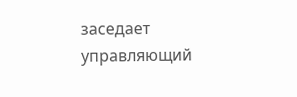заседает управляющий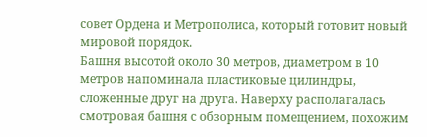совет Ордена и Метрополиса, который готовит новый мировой порядок.
Башня высотой около 30 метров, диаметром в 10 метров напоминала пластиковые цилиндры, сложенные друг на друга. Наверху располагалась смотровая башня с обзорным помещением, похожим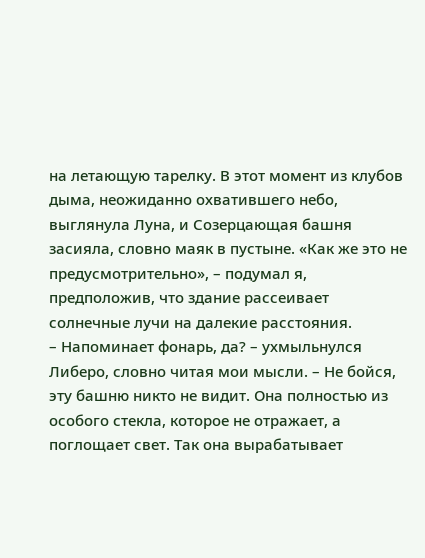на летающую тарелку. В этот момент из клубов дыма, неожиданно охватившего небо, выглянула Луна, и Созерцающая башня засияла, словно маяк в пустыне. «Как же это не предусмотрительно», – подумал я, предположив, что здание рассеивает солнечные лучи на далекие расстояния.
– Напоминает фонарь, да? – ухмыльнулся Либеро, словно читая мои мысли. – Не бойся, эту башню никто не видит. Она полностью из особого стекла, которое не отражает, а поглощает свет. Так она вырабатывает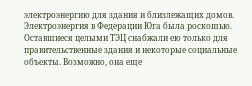электроэнергию для здания и близлежащих домов.
Электроэнергия в Федерации Юга была роскошью. Оставшиеся целыми ТЭЦ снабжали ею только для правительственные здания и некоторые социальные объекты. Возможно, она еще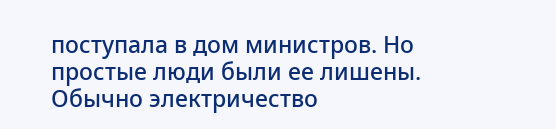поступала в дом министров. Но простые люди были ее лишены. Обычно электричество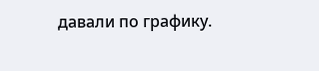давали по графику.